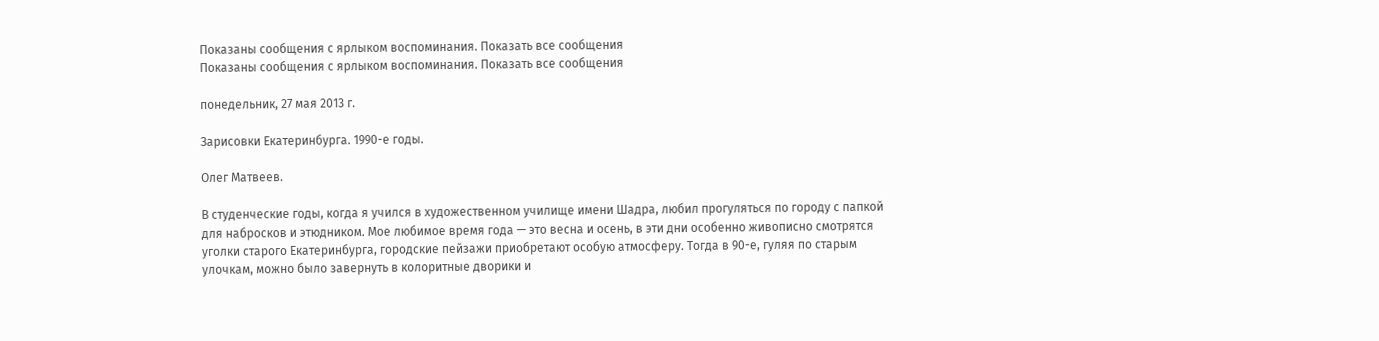Показаны сообщения с ярлыком воспоминания. Показать все сообщения
Показаны сообщения с ярлыком воспоминания. Показать все сообщения

понедельник, 27 мая 2013 г.

Зарисовки Екатеринбурга. 1990-е годы.

Олег Матвеев.

В студенческие годы, когда я учился в художественном училище имени Шадра, любил прогуляться по городу с папкой для набросков и этюдником. Мое любимое время года — это весна и осень, в эти дни особенно живописно смотрятся уголки старого Екатеринбурга, городские пейзажи приобретают особую атмосферу. Тогда в 90-е, гуляя по старым улочкам, можно было завернуть в колоритные дворики и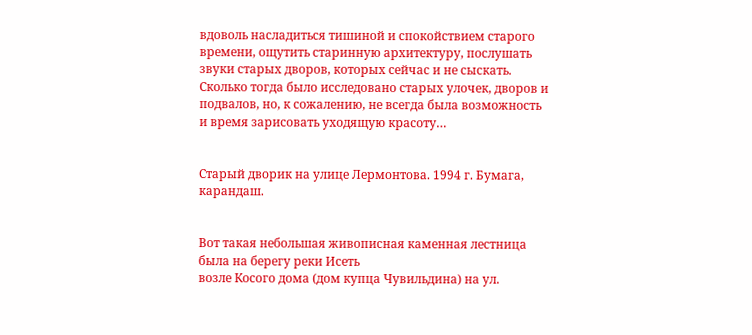вдоволь насладиться тишиной и спокойствием старого времени, ощутить старинную архитектуру, послушать звуки старых дворов, которых сейчас и не сыскать. Сколько тогда было исследовано старых улочек, дворов и подвалов, но, к сожалению, не всегда была возможность и время зарисовать уходящую красоту…


Старый дворик на улице Лермонтова. 1994 г. Бумага, карандаш.


Вот такая небольшая живописная каменная лестница была на берегу реки Исеть
возле Косого дома (дом купца Чувильдина) на ул.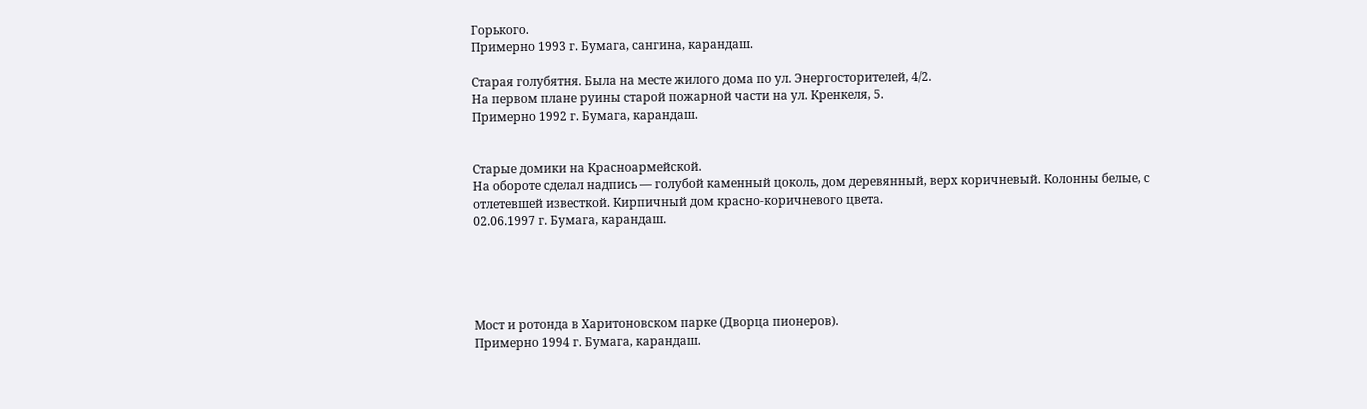Горького.
Примерно 1993 г. Бумага, сангина, карандаш.

Старая голубятня. Была на месте жилого дома по ул. Энергосторителей, 4/2.
На первом плане руины старой пожарной части на ул. Кренкеля, 5.
Примерно 1992 г. Бумага, карандаш.


Старые домики на Красноармейской.
На обороте сделал надпись — голубой каменный цоколь, дом деревянный, верх коричневый. Колонны белые, с отлетевшей известкой. Кирпичный дом красно-коричневого цвета.
02.06.1997 г. Бумага, карандаш.





Мост и ротонда в Харитоновском парке (Дворца пионеров).
Примерно 1994 г. Бумага, карандаш.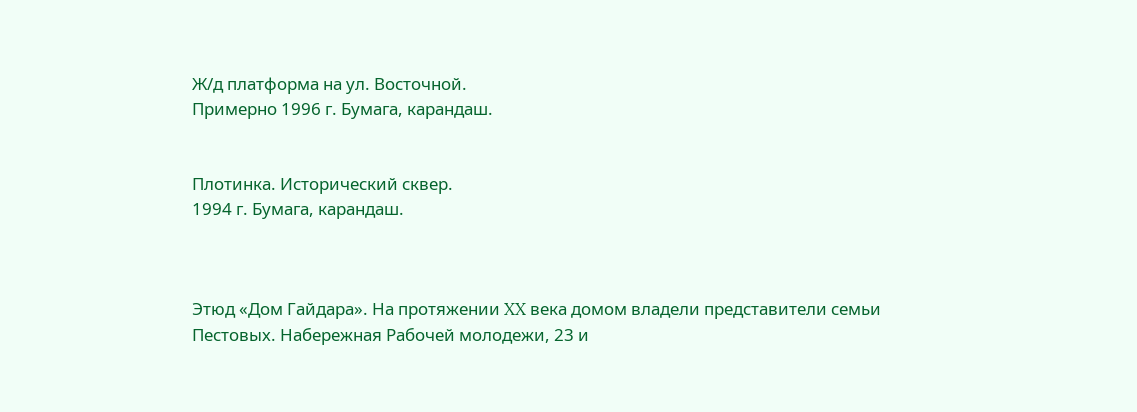Ж/д платформа на ул. Восточной.
Примерно 1996 г. Бумага, карандаш.


Плотинка. Исторический сквер.
1994 г. Бумага, карандаш.



Этюд «Дом Гайдара». На протяжении XX века домом владели представители семьи Пестовых. Набережная Рабочей молодежи, 23 и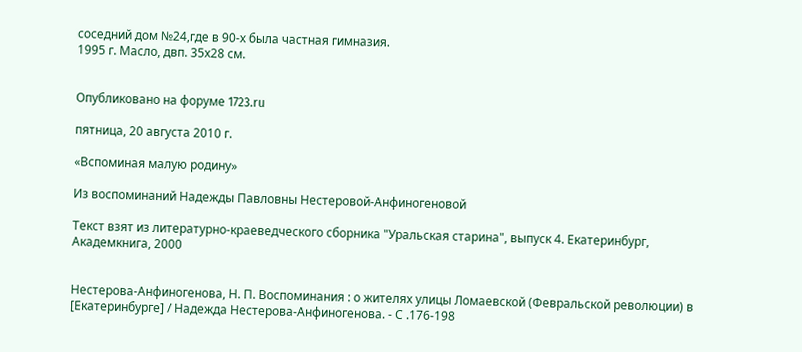соседний дом №24,где в 90-х была частная гимназия.
1995 г. Масло, двп. 35х28 см.


Опубликовано на форуме 1723.ru

пятница, 20 августа 2010 г.

«Вспоминая малую родину»

Из воспоминаний Надежды Павловны Нестеровой-Анфиногеновой

Текст взят из литературно-краеведческого сборника "Уральская старина", выпуск 4. Екатеринбург, Академкнига, 2000


Нестерова-Анфиногенова, Н. П. Воспоминания : о жителях улицы Ломаевской (Февральской революции) в [Екатеринбурге] / Надежда Нестерова-Анфиногенова. - С .176-198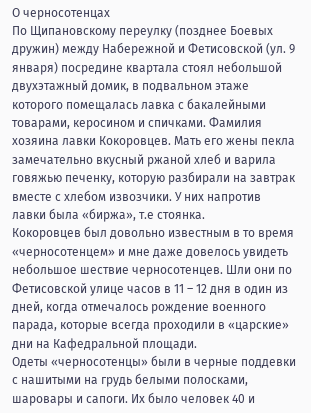О черносотенцах
По Щипановскому переулку (позднее Боевых дружин) между Набережной и Фетисовской (ул. 9 января) посредине квартала стоял небольшой двухэтажный домик, в подвальном этаже которого помещалась лавка с бакалейными товарами, керосином и спичками. Фамилия хозяина лавки Кокоровцев. Мать его жены пекла замечательно вкусный ржаной хлеб и варила говяжью печенку, которую разбирали на завтрак вместе с хлебом извозчики. У них напротив лавки была «биржа», т.е стоянка.
Кокоровцев был довольно известным в то время «черносотенцем» и мне даже довелось увидеть небольшое шествие черносотенцев. Шли они по Фетисовской улице часов в 11 – 12 дня в один из дней, когда отмечалось рождение военного парада, которые всегда проходили в «царские» дни на Кафедральной площади.
Одеты «черносотенцы» были в черные поддевки с нашитыми на грудь белыми полосками, шаровары и сапоги. Их было человек 40 и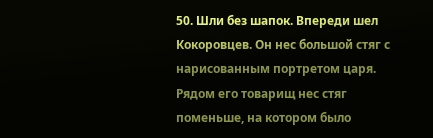50. Шли без шапок. Впереди шел Кокоровцев. Он нес большой стяг с нарисованным портретом царя. Рядом его товарищ нес стяг поменьше, на котором было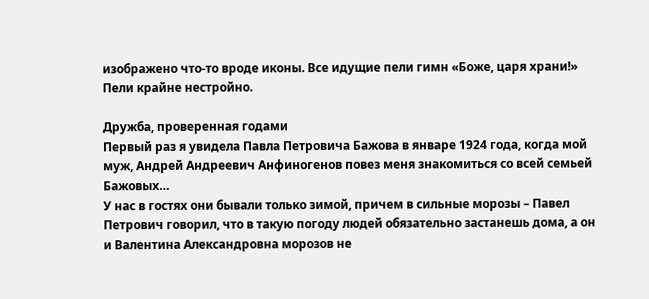изображено что-то вроде иконы. Все идущие пели гимн «Боже, царя храни!» Пели крайне нестройно.

Дружба, проверенная годами
Первый раз я увидела Павла Петровича Бажова в январе 1924 года, когда мой муж, Андрей Андреевич Анфиногенов повез меня знакомиться со всей семьей Бажовых…
У нас в гостях они бывали только зимой, причем в сильные морозы – Павел Петрович говорил, что в такую погоду людей обязательно застанешь дома, а он и Валентина Александровна морозов не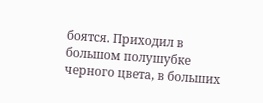боятся. Приходил в большом полушубке черного цвета, в больших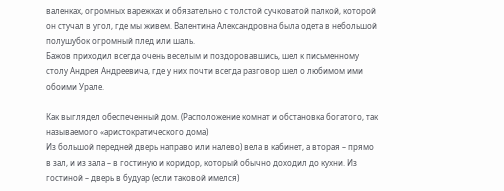валенках, огромных варежках и обязательно с толстой сучковатой палкой, которой он стучал в угол, где мы живем. Валентина Александровна была одета в небольшой полушубок огромный плед или шаль.
Бажов приходил всегда очень веселым и поздоровавшись, шел к письменному столу Андрея Андреевича, где у них почти всегда разговор шел о любимом ими обоими Урале.

Как выглядел обеспеченный дом. (Расположение комнат и обстановка богатого, так называемого «аристократического дома)
Из большой передней дверь направо или налево) вела в кабинет, а вторая – прямо в зал, и из зала – в гостиную и коридор, который обычно доходил до кухни. Из гостиной – дверь в будуар (если таковой имелся)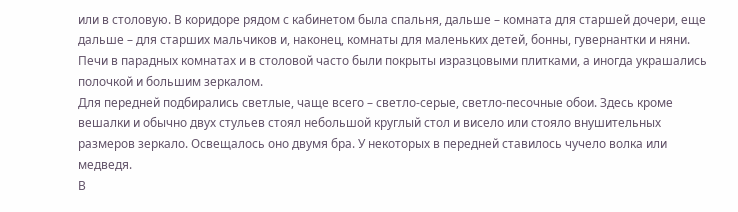или в столовую. В коридоре рядом с кабинетом была спальня, дальше – комната для старшей дочери, еще дальше – для старших мальчиков и, наконец, комнаты для маленьких детей, бонны, гувернантки и няни.
Печи в парадных комнатах и в столовой часто были покрыты изразцовыми плитками, а иногда украшались полочкой и большим зеркалом.
Для передней подбирались светлые, чаще всего – светло-серые, светло-песочные обои. Здесь кроме вешалки и обычно двух стульев стоял небольшой круглый стол и висело или стояло внушительных размеров зеркало. Освещалось оно двумя бра. У некоторых в передней ставилось чучело волка или медведя.
В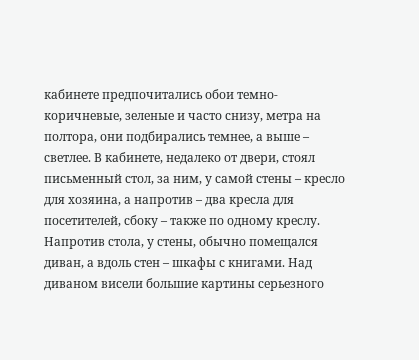кабинете предпочитались обои темно-коричневые, зеленые и часто снизу, метра на полтора, они подбирались темнее, а выше – светлее. В кабинете, недалеко от двери, стоял письменный стол, за ним, у самой стены – кресло для хозяина, а напротив – два кресла для посетителей, сбоку – также по одному креслу. Напротив стола, у стены, обычно помещался диван, а вдоль стен – шкафы с книгами. Над диваном висели большие картины серьезного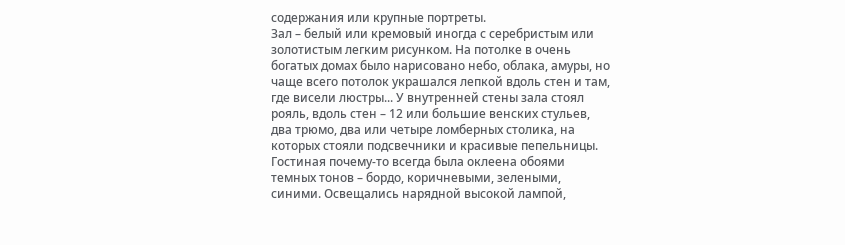содержания или крупные портреты.
Зал – белый или кремовый иногда с серебристым или золотистым легким рисунком. На потолке в очень богатых домах было нарисовано небо, облака, амуры, но чаще всего потолок украшался лепкой вдоль стен и там, где висели люстры... У внутренней стены зала стоял рояль, вдоль стен – 12 или большие венских стульев, два трюмо, два или четыре ломберных столика, на которых стояли подсвечники и красивые пепельницы.
Гостиная почему-то всегда была оклеена обоями темных тонов – бордо, коричневыми, зелеными, синими. Освещались нарядной высокой лампой,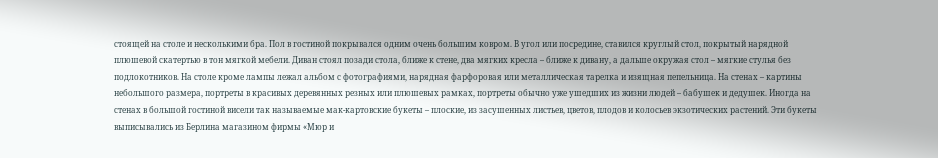стоящей на столе и несколькими бра. Пол в гостиной покрывался одним очень большим ковром. В угол или посредине, ставился круглый стол, покрытый нарядной плюшевой скатертью в тон мягкой мебели. Диван стоял позади стола, ближе к стене, два мягких кресла – ближе к дивану, а дальше окружая стол – мягкие стулья без подлокотников. На столе кроме лампы лежал альбом с фотографиями, нарядная фарфоровая или металлическая тарелка и изящная пепельница. На стенах – картины небольшого размера, портреты в красивых деревянных резных или плюшевых рамках, портреты обычно уже ушедших из жизни людей – бабушек и дедушек. Иногда на стенах в большой гостиной висели так называемые мак-картовские букеты – плоские, из засушенных листьев, цветов, плодов и колосьев экзотических растений. Эти букеты выписывались из Берлина магазином фирмы «Мюр и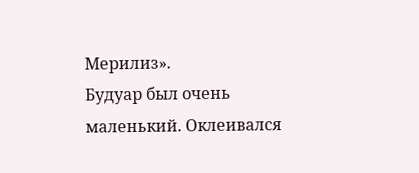Мерилиз».
Будуар был очень маленький. Оклеивался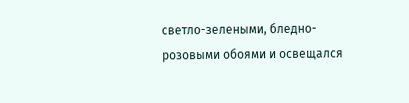светло-зелеными, бледно-розовыми обоями и освещался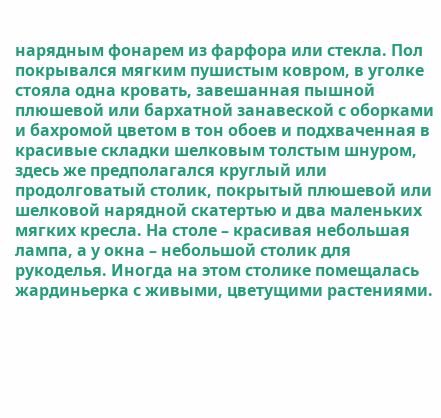нарядным фонарем из фарфора или стекла. Пол покрывался мягким пушистым ковром, в уголке стояла одна кровать, завешанная пышной плюшевой или бархатной занавеской с оборками и бахромой цветом в тон обоев и подхваченная в красивые складки шелковым толстым шнуром, здесь же предполагался круглый или продолговатый столик, покрытый плюшевой или шелковой нарядной скатертью и два маленьких мягких кресла. На столе – красивая небольшая лампа, а у окна – небольшой столик для рукоделья. Иногда на этом столике помещалась жардиньерка с живыми, цветущими растениями.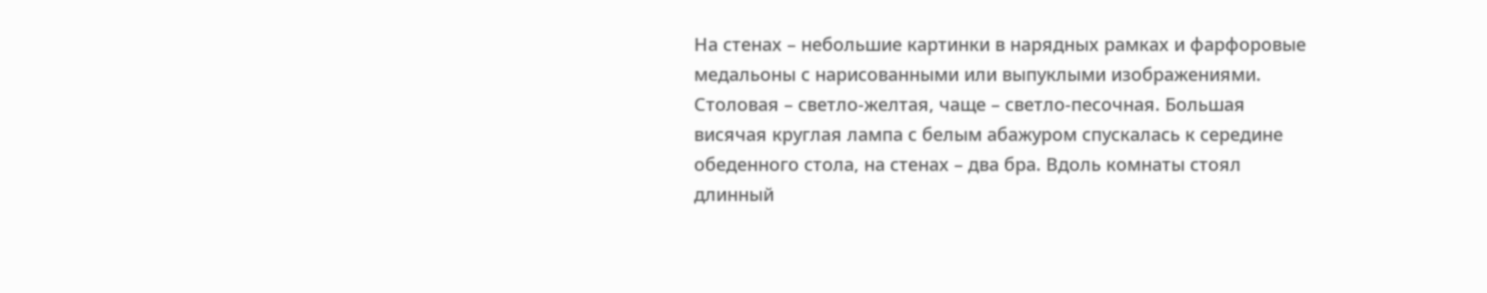На стенах – небольшие картинки в нарядных рамках и фарфоровые медальоны с нарисованными или выпуклыми изображениями.
Столовая – светло-желтая, чаще – светло-песочная. Большая висячая круглая лампа с белым абажуром спускалась к середине обеденного стола, на стенах – два бра. Вдоль комнаты стоял длинный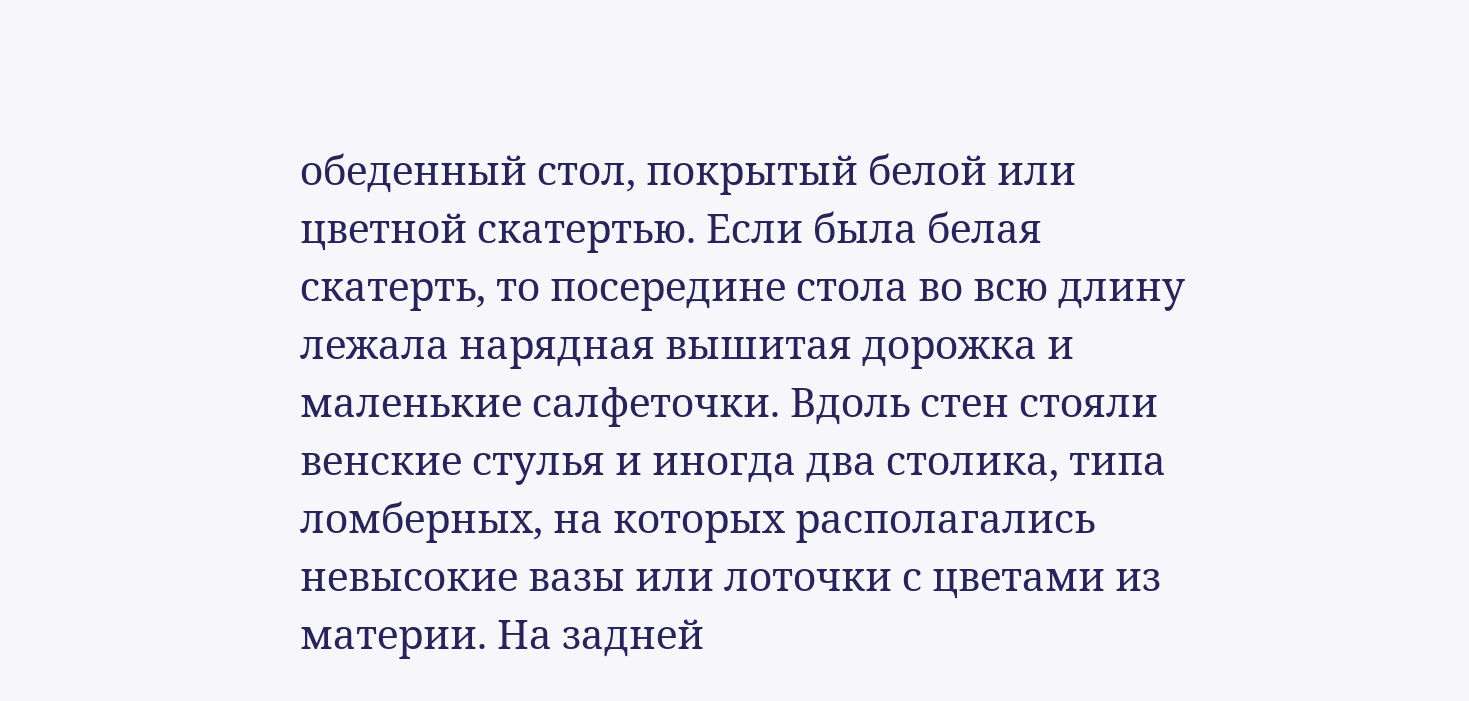обеденный стол, покрытый белой или цветной скатертью. Если была белая скатерть, то посередине стола во всю длину лежала нарядная вышитая дорожка и маленькие салфеточки. Вдоль стен стояли венские стулья и иногда два столика, типа ломберных, на которых располагались невысокие вазы или лоточки с цветами из материи. На задней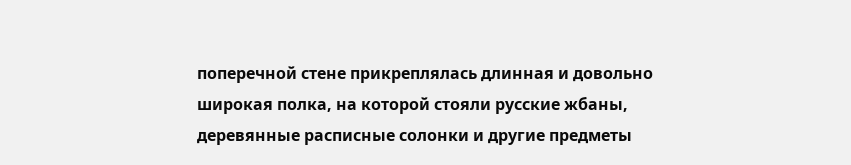поперечной стене прикреплялась длинная и довольно широкая полка, на которой стояли русские жбаны, деревянные расписные солонки и другие предметы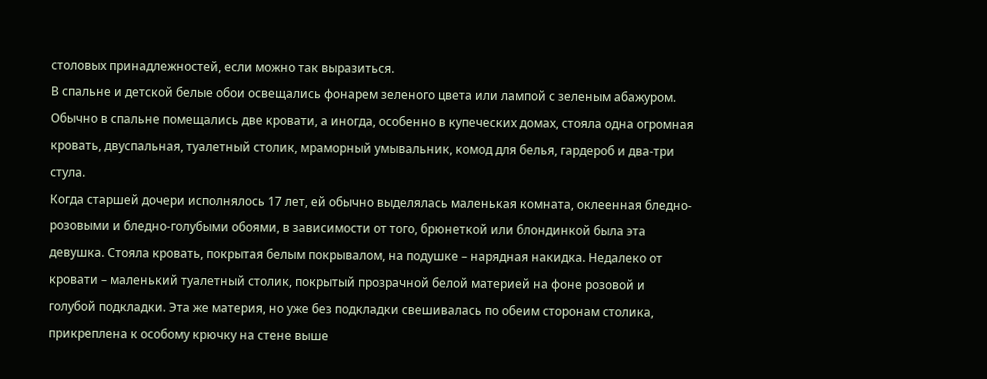столовых принадлежностей, если можно так выразиться.
В спальне и детской белые обои освещались фонарем зеленого цвета или лампой с зеленым абажуром. Обычно в спальне помещались две кровати, а иногда, особенно в купеческих домах, стояла одна огромная кровать, двуспальная, туалетный столик, мраморный умывальник, комод для белья, гардероб и два-три стула.
Когда старшей дочери исполнялось 17 лет, ей обычно выделялась маленькая комната, оклеенная бледно-розовыми и бледно-голубыми обоями, в зависимости от того, брюнеткой или блондинкой была эта девушка. Стояла кровать, покрытая белым покрывалом, на подушке – нарядная накидка. Недалеко от кровати – маленький туалетный столик, покрытый прозрачной белой материей на фоне розовой и голубой подкладки. Эта же материя, но уже без подкладки свешивалась по обеим сторонам столика, прикреплена к особому крючку на стене выше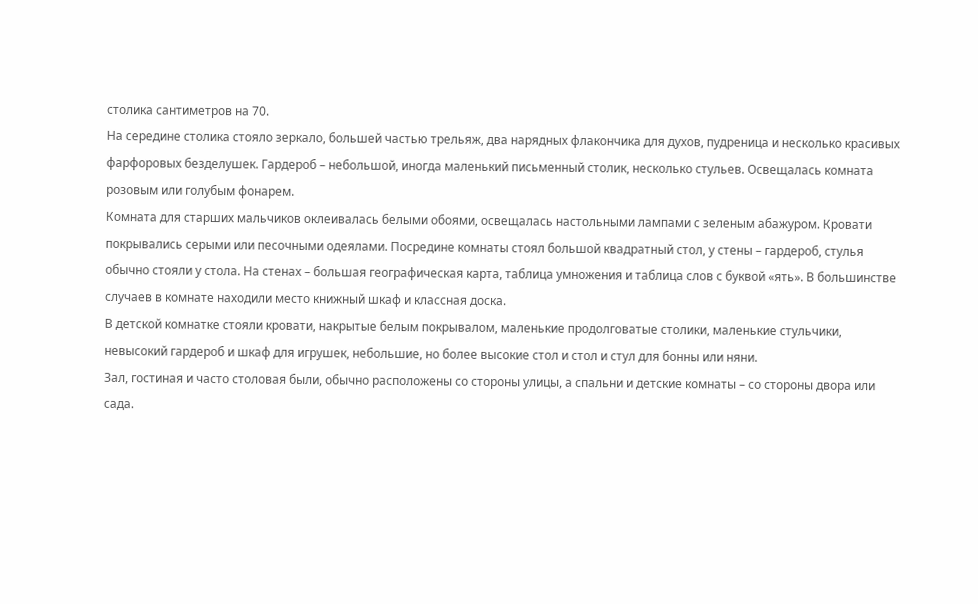столика сантиметров на 70.
На середине столика стояло зеркало, большей частью трельяж, два нарядных флакончика для духов, пудреница и несколько красивых фарфоровых безделушек. Гардероб – небольшой, иногда маленький письменный столик, несколько стульев. Освещалась комната розовым или голубым фонарем.
Комната для старших мальчиков оклеивалась белыми обоями, освещалась настольными лампами с зеленым абажуром. Кровати покрывались серыми или песочными одеялами. Посредине комнаты стоял большой квадратный стол, у стены – гардероб, стулья обычно стояли у стола. На стенах – большая географическая карта, таблица умножения и таблица слов с буквой «ять». В большинстве случаев в комнате находили место книжный шкаф и классная доска.
В детской комнатке стояли кровати, накрытые белым покрывалом, маленькие продолговатые столики, маленькие стульчики, невысокий гардероб и шкаф для игрушек, небольшие, но более высокие стол и стол и стул для бонны или няни.
Зал, гостиная и часто столовая были, обычно расположены со стороны улицы, а спальни и детские комнаты – со стороны двора или сада.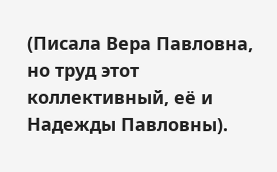(Писала Вера Павловна, но труд этот коллективный, её и Надежды Павловны).